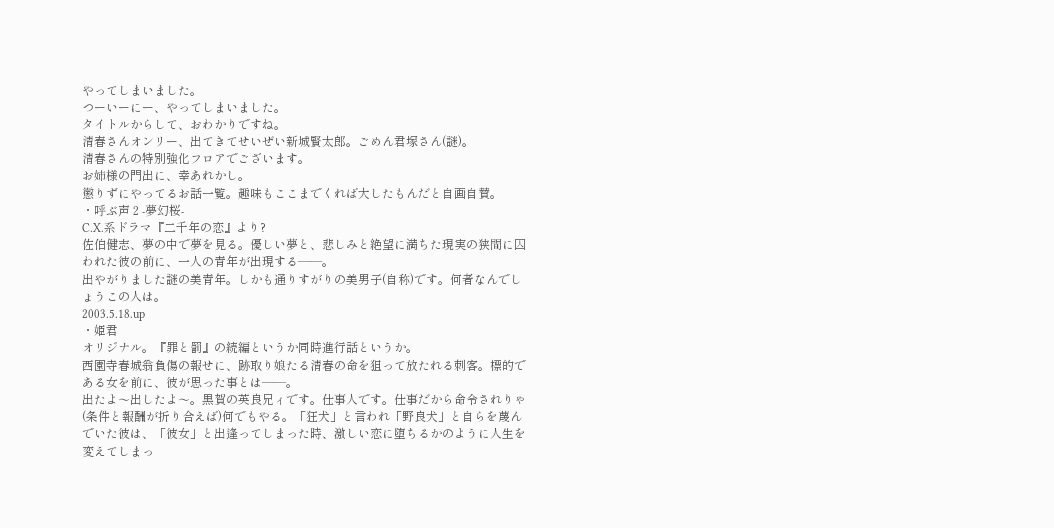やってしまいました。
つーいーにー、やってしまいました。
タイトルからして、おわかりですね。
清春さんオンリー、出てきてせいぜい新城賢太郎。ごめん君塚さん(謎)。
清春さんの特別強化フロアでございます。
お姉様の門出に、幸あれかし。
懲りずにやってるお話一覧。趣味もここまでくれば大したもんだと自画自賛。
・呼ぶ声 2 -夢幻桜-
C.X.系ドラマ『二千年の恋』より?
佐伯健志、夢の中で夢を見る。優しい夢と、悲しみと絶望に満ちた現実の狭間に囚われた彼の前に、一人の青年が出現する――。
出やがりました謎の美青年。しかも通りすがりの美男子(自称)です。何者なんでしょうこの人は。
2003.5.18.up
・姫君
オリジナル。『罪と罰』の続編というか同時進行話というか。
西園寺春城翁負傷の報せに、跡取り娘たる清春の命を狙って放たれる刺客。標的である女を前に、彼が思った事とは――。
出たよ〜出したよ〜。黒賀の英良兄ィです。仕事人です。仕事だから命令されりゃ(条件と報酬が折り合えば)何でもやる。「狂犬」と言われ「野良犬」と自らを蔑んでいた彼は、「彼女」と出逢ってしまった時、激しい恋に堕ちるかのように人生を変えてしまっ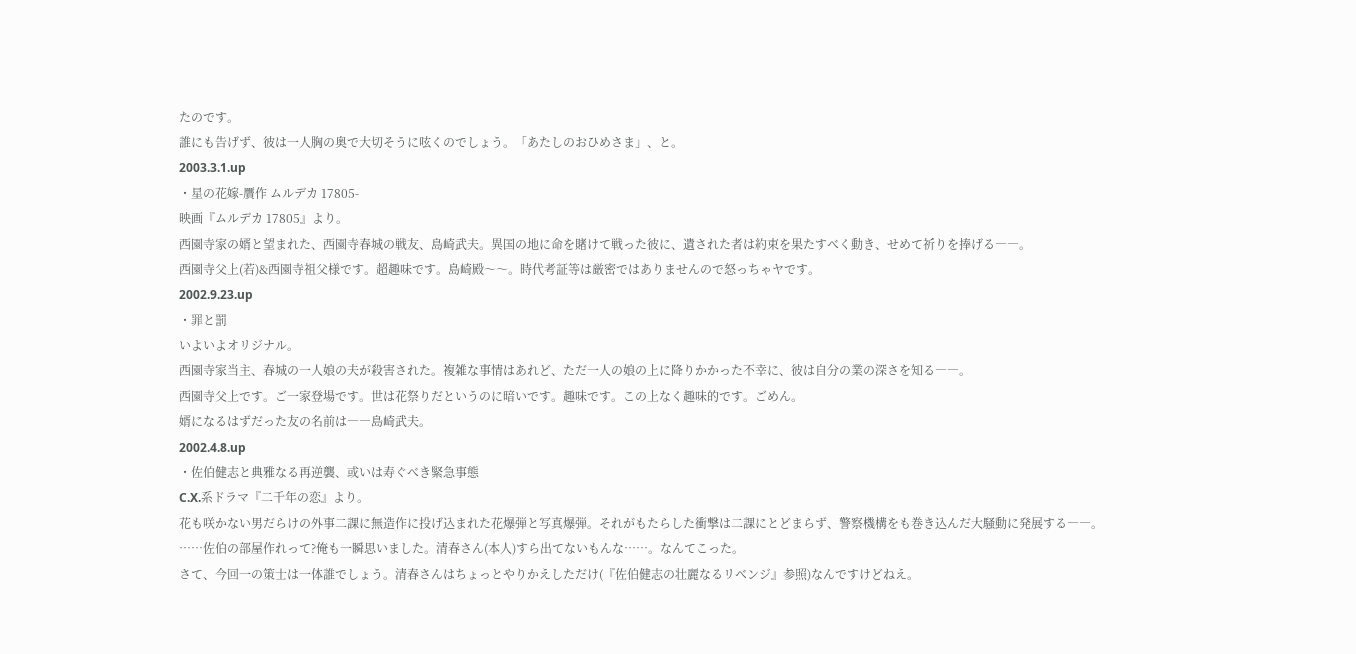たのです。
誰にも告げず、彼は一人胸の奥で大切そうに呟くのでしょう。「あたしのおひめさま」、と。
2003.3.1.up
・星の花嫁-贋作 ムルデカ 17805-
映画『ムルデカ 17805』より。
西園寺家の婿と望まれた、西園寺春城の戦友、島崎武夫。異国の地に命を賭けて戦った彼に、遺された者は約束を果たすべく動き、せめて祈りを捧げる――。
西園寺父上(若)&西園寺祖父様です。超趣味です。島崎殿〜〜。時代考証等は厳密ではありませんので怒っちゃヤです。
2002.9.23.up
・罪と罰
いよいよオリジナル。
西園寺家当主、春城の一人娘の夫が殺害された。複雑な事情はあれど、ただ一人の娘の上に降りかかった不幸に、彼は自分の業の深さを知る――。
西園寺父上です。ご一家登場です。世は花祭りだというのに暗いです。趣味です。この上なく趣味的です。ごめん。
婿になるはずだった友の名前は――島崎武夫。
2002.4.8.up
・佐伯健志と典雅なる再逆襲、或いは寿ぐべき緊急事態
C.X.系ドラマ『二千年の恋』より。
花も咲かない男だらけの外事二課に無造作に投げ込まれた花爆弾と写真爆弾。それがもたらした衝撃は二課にとどまらず、警察機構をも巻き込んだ大騒動に発展する――。
……佐伯の部屋作れって?俺も一瞬思いました。清春さん(本人)すら出てないもんな……。なんてこった。
さて、今回一の策士は一体誰でしょう。清春さんはちょっとやりかえしただけ(『佐伯健志の壮麗なるリベンジ』参照)なんですけどねえ。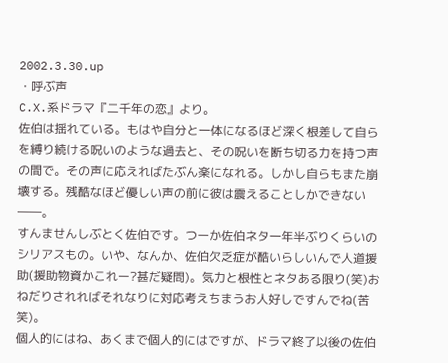2002.3.30.up
・呼ぶ声
C.X.系ドラマ『二千年の恋』より。
佐伯は揺れている。もはや自分と一体になるほど深く根差して自らを縛り続ける呪いのような過去と、その呪いを断ち切る力を持つ声の間で。その声に応えればたぶん楽になれる。しかし自らもまた崩壊する。残酷なほど優しい声の前に彼は震えることしかできない――。
すんませんしぶとく佐伯です。つーか佐伯ネタ一年半ぶりくらいのシリアスもの。いや、なんか、佐伯欠乏症が酷いらしいんで人道援助(援助物資かこれー?甚だ疑問)。気力と根性とネタある限り(笑)おねだりされればそれなりに対応考えちまうお人好しですんでね(苦笑)。
個人的にはね、あくまで個人的にはですが、ドラマ終了以後の佐伯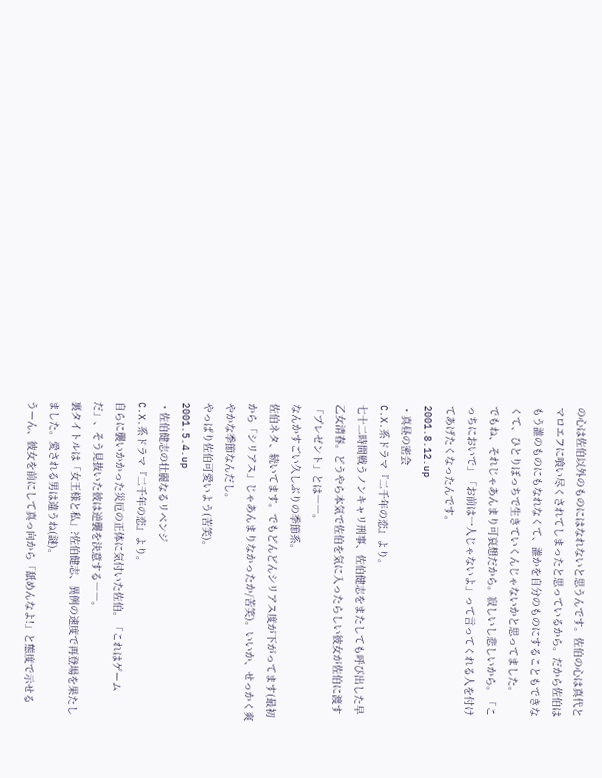の心は佐伯以外のものにはなれないと思うんです。佐伯の心は真代とマロエフに喰い尽くされてしまったと思っているから。だから佐伯はもう誰のものにもなれなくて、誰かを自分のものにすることもできなくて、ひとりぼっちで生きていくんじゃないかと思ってました。
でもね、それじゃあんまり可哀想だから。寂しいし悲しいから。「こっちにおいで」「お前は一人じゃないよ」って言ってくれる人を付けてあげたくなったんです。
2001.8.12.up
・真昼の密会
C.X.系ドラマ『二千年の恋』より。
七十二時間戦うノンキャリ刑事、佐伯健志をまたしても呼び出した早乙女清春。どうやら本気で佐伯を気に入ったらしい彼女が佐伯に渡す「プレゼント」とは――。
なんかすごい久しぶりの季節系。
佐伯ネタ、続いてます。でもどんどんシリアス度が下がってます(最初から「シリアス」じゃあんまりなかったか/苦笑)。いいか、せっかく爽やかな季節なんだし。
やっぱり佐伯可愛いよう(苦笑)。
2001.5.4.up
・佐伯健志の壮麗なるリベンジ
C.X.系ドラマ『二千年の恋』より。
自らに襲いかかった災厄の正体に気付いた佐伯。「これはゲームだ」、そう見抜いた彼は逆襲を決意する――。
裏タイトルは「女王様と私」?佐伯健志、異例の速度で再登場を果たしました。愛される男は違うね(謎)。
うーん、彼女を前にして真っ向から「舐めんなよ!」と態度で示せる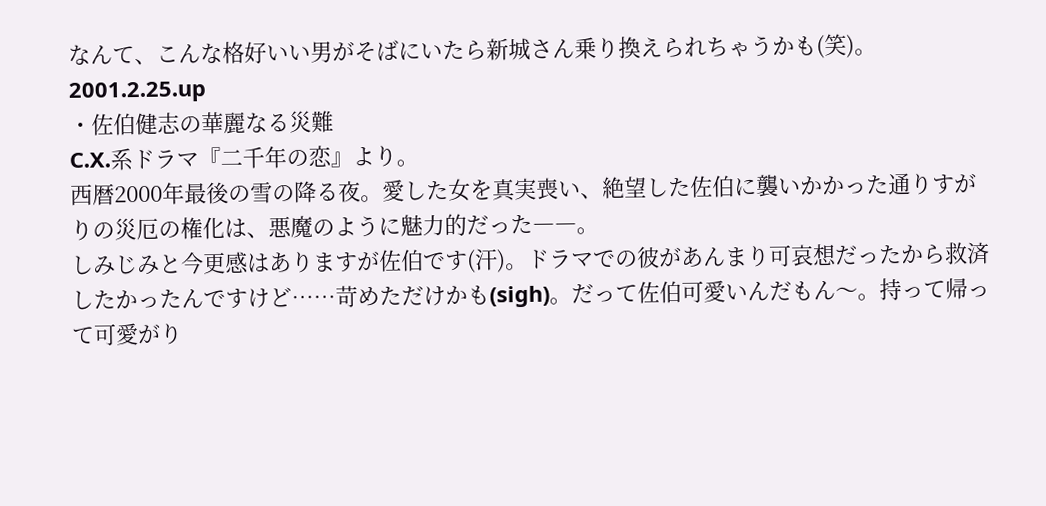なんて、こんな格好いい男がそばにいたら新城さん乗り換えられちゃうかも(笑)。
2001.2.25.up
・佐伯健志の華麗なる災難
C.X.系ドラマ『二千年の恋』より。
西暦2000年最後の雪の降る夜。愛した女を真実喪い、絶望した佐伯に襲いかかった通りすがりの災厄の権化は、悪魔のように魅力的だった――。
しみじみと今更感はありますが佐伯です(汗)。ドラマでの彼があんまり可哀想だったから救済したかったんですけど……苛めただけかも(sigh)。だって佐伯可愛いんだもん〜。持って帰って可愛がり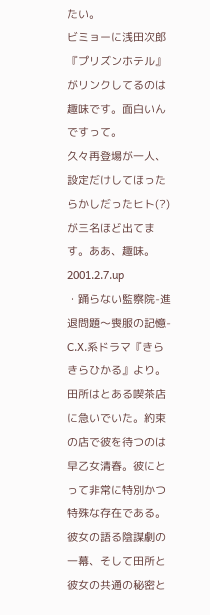たい。
ビミョーに浅田次郎『プリズンホテル』がリンクしてるのは趣味です。面白いんですって。
久々再登場が一人、設定だけしてほったらかしだったヒト(?)が三名ほど出てます。ああ、趣味。
2001.2.7.up
・踊らない監察院-進退問題〜喪服の記憶-
C.X.系ドラマ『きらきらひかる』より。
田所はとある喫茶店に急いでいた。約束の店で彼を待つのは早乙女清春。彼にとって非常に特別かつ特殊な存在である。彼女の語る陰謀劇の一幕、そして田所と彼女の共通の秘密と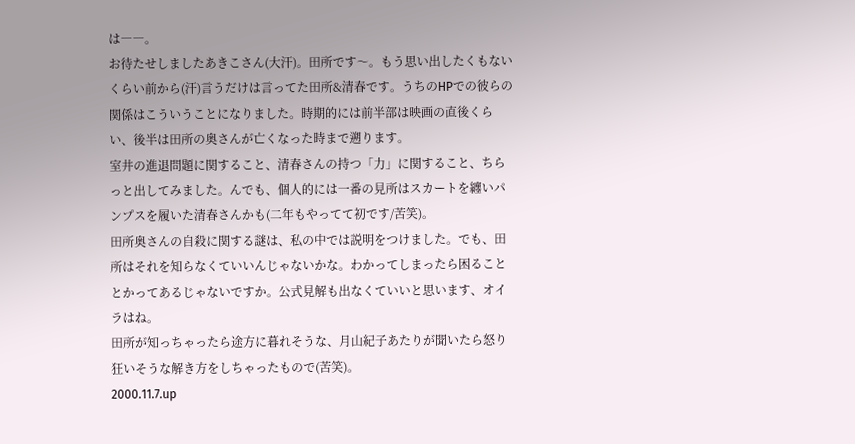は――。
お待たせしましたあきこさん(大汗)。田所です〜。もう思い出したくもないくらい前から(汗)言うだけは言ってた田所&清春です。うちのHPでの彼らの関係はこういうことになりました。時期的には前半部は映画の直後くらい、後半は田所の奥さんが亡くなった時まで遡ります。
室井の進退問題に関すること、清春さんの持つ「力」に関すること、ちらっと出してみました。んでも、個人的には一番の見所はスカートを纏いパンプスを履いた清春さんかも(二年もやってて初です/苦笑)。
田所奥さんの自殺に関する謎は、私の中では説明をつけました。でも、田所はそれを知らなくていいんじゃないかな。わかってしまったら困ることとかってあるじゃないですか。公式見解も出なくていいと思います、オイラはね。
田所が知っちゃったら途方に暮れそうな、月山紀子あたりが聞いたら怒り狂いそうな解き方をしちゃったもので(苦笑)。
2000.11.7.up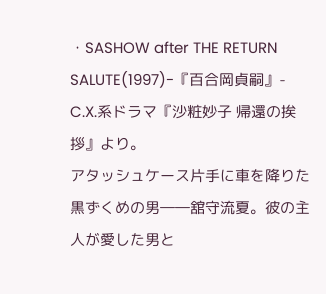・SASHOW after THE RETURN SALUTE(1997)-『百合岡貞嗣』-
C.X.系ドラマ『沙粧妙子 帰還の挨拶』より。
アタッシュケース片手に車を降りた黒ずくめの男――舘守流夏。彼の主人が愛した男と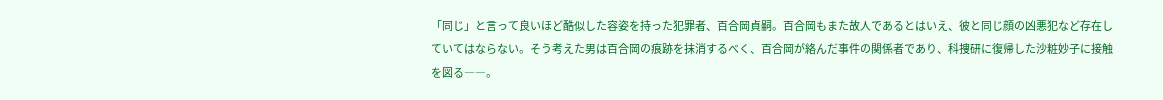「同じ」と言って良いほど酷似した容姿を持った犯罪者、百合岡貞嗣。百合岡もまた故人であるとはいえ、彼と同じ顔の凶悪犯など存在していてはならない。そう考えた男は百合岡の痕跡を抹消するべく、百合岡が絡んだ事件の関係者であり、科捜研に復帰した沙粧妙子に接触を図る――。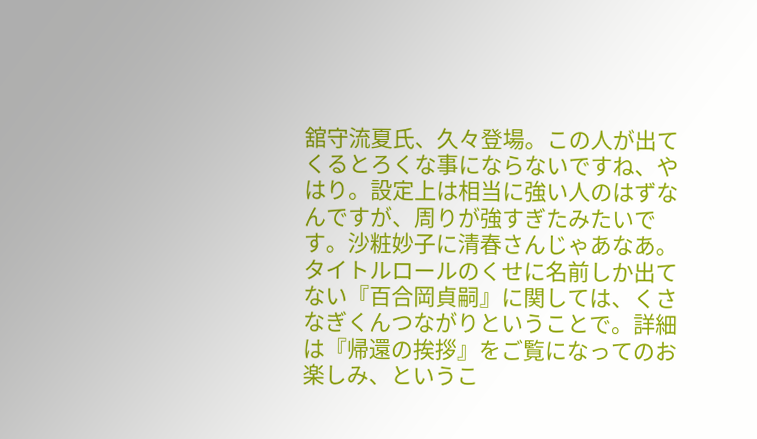舘守流夏氏、久々登場。この人が出てくるとろくな事にならないですね、やはり。設定上は相当に強い人のはずなんですが、周りが強すぎたみたいです。沙粧妙子に清春さんじゃあなあ。
タイトルロールのくせに名前しか出てない『百合岡貞嗣』に関しては、くさなぎくんつながりということで。詳細は『帰還の挨拶』をご覧になってのお楽しみ、というこ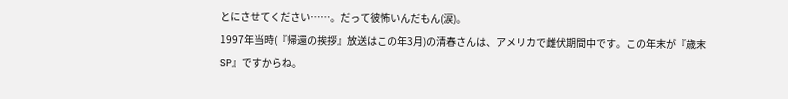とにさせてください……。だって彼怖いんだもん(涙)。
1997年当時(『帰還の挨拶』放送はこの年3月)の清春さんは、アメリカで雌伏期間中です。この年末が『歳末SP』ですからね。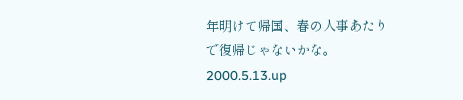年明けて帰国、春の人事あたりで復帰じゃないかな。
2000.5.13.up